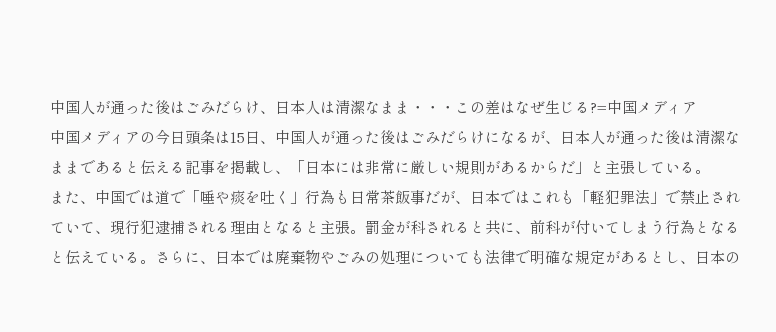中国人が通った後はごみだらけ、日本人は清潔なまま・・・この差はなぜ生じる?=中国メディア
中国メディアの今日頭条は15日、中国人が通った後はごみだらけになるが、日本人が通った後は清潔なままであると伝える記事を掲載し、「日本には非常に厳しい規則があるからだ」と主張している。
また、中国では道で「唾や痰を吐く」行為も日常茶飯事だが、日本ではこれも「軽犯罪法」で禁止されていて、現行犯逮捕される理由となると主張。罰金が科されると共に、前科が付いてしまう行為となると伝えている。さらに、日本では廃棄物やごみの処理についても法律で明確な規定があるとし、日本の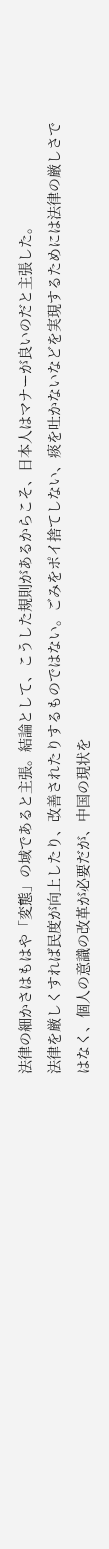法律の細かさはもはや「変態」の域であると主張。結論として、こうした規則があるからこそ、日本人はマナーが良いのだと主張した。
法律を厳しくすれば民度が向上したり、改善されたりするものではない。ごみをポイ捨てしない、痰を吐かないなどを実現するためには法律の厳しさではなく、個人の意識の改革が必要だが、中国の現状を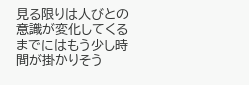見る限りは人びとの意識が変化してくるまでにはもう少し時間が掛かりそう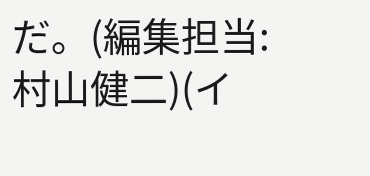だ。(編集担当:村山健二)(イ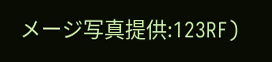メージ写真提供:123RF)